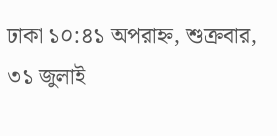ঢাকা ১০:৪১ অপরাহ্ন, শুক্রবার, ৩১ জুলাই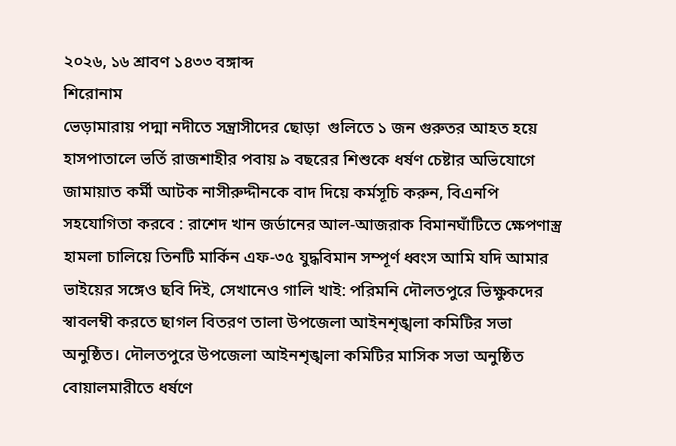২০২৬, ১৬ শ্রাবণ ১৪৩৩ বঙ্গাব্দ
শিরোনাম
ভেড়ামারায় পদ্মা নদীতে সন্ত্রাসীদের ছোড়া  গুলিতে ১ জন গুরুতর আহত হয়ে হাসপাতালে ভর্তি রাজশাহীর পবায় ৯ বছরের শিশুকে ধর্ষণ চেষ্টার অভিযোগে জামায়াত কর্মী আটক নাসীরুদ্দীনকে বাদ দিয়ে কর্মসূচি করুন, বিএনপি সহযোগিতা করবে : রাশেদ খান জর্ডানের আল-আজরাক বিমানঘাঁটিতে ক্ষেপণাস্ত্র হামলা চালিয়ে তিনটি মার্কিন এফ-৩৫ যুদ্ধবিমান সম্পূর্ণ ধ্বংস আমি যদি আমার ভাইয়ের সঙ্গেও ছবি দিই, সেখানেও গালি খাই: পরিমনি দৌলতপুরে ভিক্ষুকদের স্বাবলম্বী করতে ছাগল বিতরণ তালা উপজেলা আইনশৃঙ্খলা কমিটির সভা অনুষ্ঠিত। দৌলতপুরে উপজেলা আইনশৃঙ্খলা কমিটির মাসিক সভা অনুষ্ঠিত বোয়ালমারীতে ধর্ষণে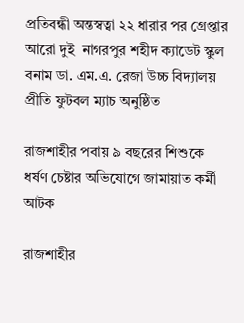প্রতিবন্ধী অন্তস্বত্বা ২২ ধারার পর গ্রেপ্তার আরো দুই  নাগরপুর শহীদ ক্যাডেট স্কুল বনাম ডা. এম.এ. রেজা উচ্চ বিদ্যালয় প্রীতি ফুটবল ম্যাচ অনুষ্ঠিত

রাজশাহীর পবায় ৯ বছরের শিশুকে ধর্ষণ চেষ্টার অভিযোগে জামায়াত কর্মী আটক

রাজশাহীর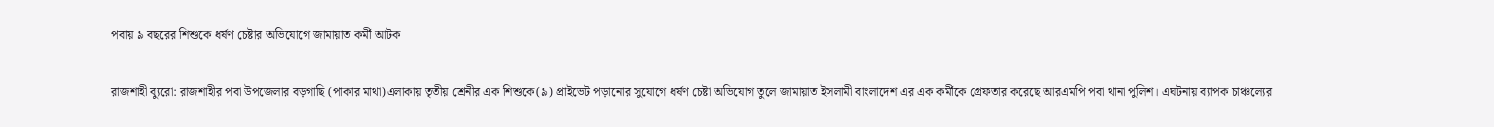পবায় ৯ বছরের শিশুকে ধর্ষণ চেষ্টার অভিযোগে জামায়াত কর্মী আটক

রাজশাহী ব্যুরো: রাজশাহীর পবা উপজেলার বড়গাছি (পাকার মাথা)এলাকায় তৃতীয় শ্রেনীর এক শিশুকে(৯) প্রাইভেট পড়ানোর সুযোগে ধর্ষণ চেষ্টা অভিযোগ তুলে জামায়াত ইসলামী বাংলাদেশ এর এক কর্মীকে গ্রেফতার করেছে আরএমপি পবা থানা পুলিশ। এঘটনায় ব্যাপক চাঞ্চল্যের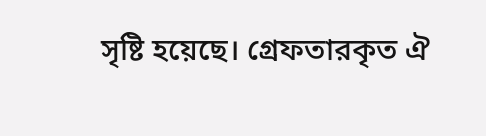সৃষ্টি হয়েছে। গ্রেফতারকৃত ঐ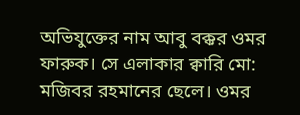অভিযুক্তের নাম আবু বক্কর ওমর ফারুক। সে এলাকার ক্বারি মো: মজিবর রহমানের ছেলে। ওমর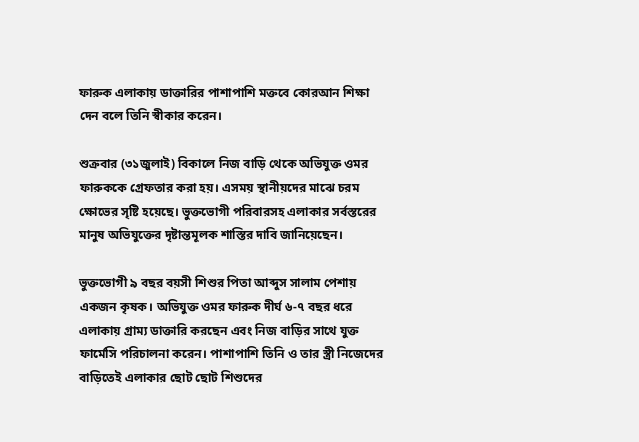ফারুক এলাকায় ডাক্তারির পাশাপাশি মক্তবে কোরআন শিক্ষা দেন বলে তিনি স্বীকার করেন।

শুক্রবার (৩১জুলাই) বিকালে নিজ বাড়ি থেকে অভিযুক্ত ওমর ফারুককে গ্রেফতার করা হয়। এসময় স্থানীয়দের মাঝে চরম ক্ষোভের সৃষ্টি হয়েছে। ভুক্তভোগী পরিবারসহ এলাকার সর্বস্তরের মানুষ অভিযুক্তের দৃষ্টান্তমূলক শাস্তির দাবি জানিয়েছেন।

ভুক্তভোগী ৯ বছর বয়সী শিশুর পিতা আব্দুস সালাম পেশায় একজন কৃষক। অভিযুক্ত ওমর ফারুক দীর্ঘ ৬-৭ বছর ধরে এলাকায় গ্রাম্য ডাক্তারি করছেন এবং নিজ বাড়ির সাথে যুক্ত ফার্মেসি পরিচালনা করেন। পাশাপাশি তিনি ও তার স্ত্রী নিজেদের বাড়িতেই এলাকার ছোট ছোট শিশুদের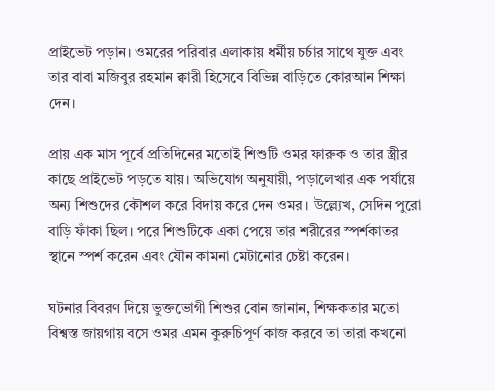প্রাইভেট পড়ান। ওমরের পরিবার এলাকায় ধর্মীয় চর্চার সাথে যুক্ত এবং তার বাবা মজিবুর রহমান ক্বারী হিসেবে বিভিন্ন বাড়িতে কোরআন শিক্ষা দেন।

প্রায় এক মাস পূর্বে প্রতিদিনের মতোই শিশুটি ওমর ফারুক ও তার স্ত্রীর কাছে প্রাইভেট পড়তে যায়। অভিযোগ অনুযায়ী, পড়ালেখার এক পর্যায়ে অন্য শিশুদের কৌশল করে বিদায় করে দেন ওমর। উল্ল্যেখ, সেদিন পুরো বাড়ি ফাঁকা ছিল। পরে শিশুটিকে একা পেয়ে তার শরীরের স্পর্শকাতর স্থানে স্পর্শ করেন এবং যৌন কামনা মেটানোর চেষ্টা করেন।

ঘটনার বিবরণ দিয়ে ভুক্তভোগী শিশুর বোন জানান, শিক্ষকতার মতো বিশ্বস্ত জায়গায় বসে ওমর এমন কুরুচিপূর্ণ কাজ করবে তা তারা কখনো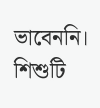ভাবেননি। শিশুটি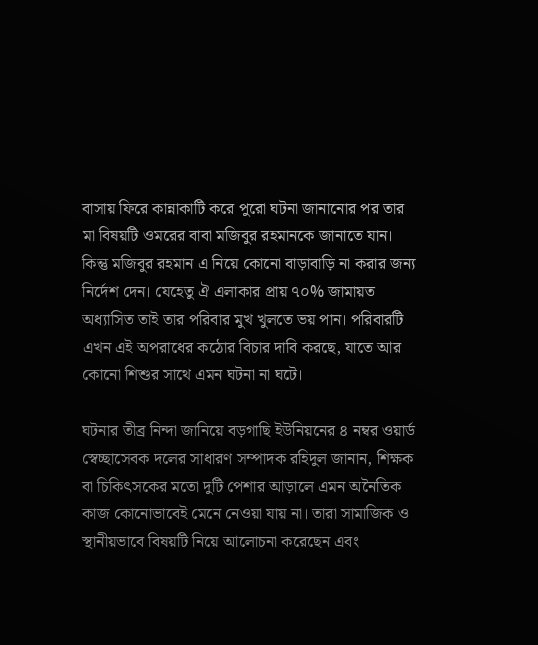বাসায় ফিরে কান্নাকাটি করে পুরো ঘটনা জানানোর পর তার মা বিষয়টি ওমরের বাবা মজিবুর রহমানকে জানাতে যান। কিন্তু মজিবুর রহমান এ নিয়ে কোনো বাড়াবাড়ি না করার জন্য নির্দেশ দেন। যেহেতু ঐ এলাকার প্রায় ৭০% জামায়ত অধ্যাসিত তাই তার পরিবার মুখ খুলতে ভয় পান। পরিবারটি এখন এই অপরাধের কঠোর বিচার দাবি করছে, যাতে আর কোনো শিশুর সাথে এমন ঘটনা না ঘটে।

ঘটনার তীব্র নিন্দা জানিয়ে বড়গাছি ইউনিয়নের ৪ নম্বর ওয়ার্ড স্বেচ্ছাসেবক দলের সাধারণ সম্পাদক রহিদুল জানান, শিক্ষক বা চিকিৎসকের মতো দুটি পেশার আড়ালে এমন অনৈতিক কাজ কোনোভাবেই মেনে নেওয়া যায় না। তারা সামাজিক ও স্থানীয়ভাবে বিষয়টি নিয়ে আলোচনা করেছেন এবং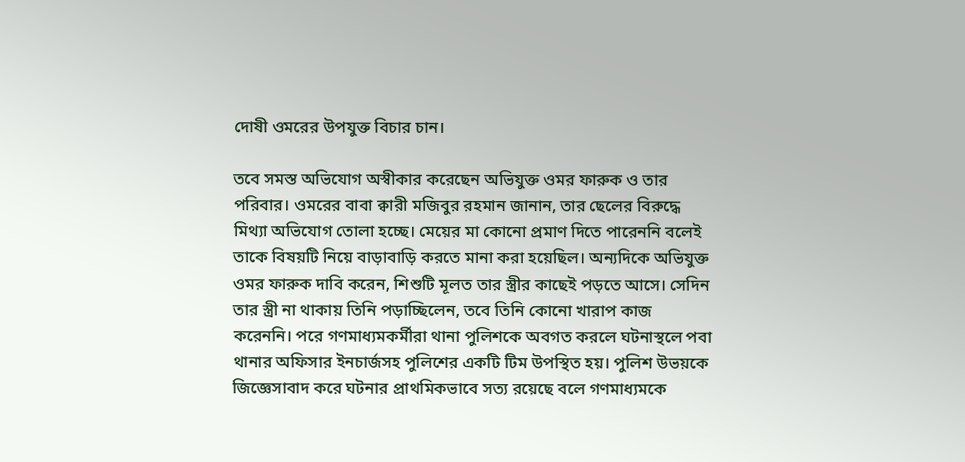দোষী ওমরের উপযুক্ত বিচার চান।

তবে সমস্ত অভিযোগ অস্বীকার করেছেন অভিযুক্ত ওমর ফারুক ও তার পরিবার। ওমরের বাবা ক্বারী মজিবুর রহমান জানান, তার ছেলের বিরুদ্ধে মিথ্যা অভিযোগ তোলা হচ্ছে। মেয়ের মা কোনো প্রমাণ দিতে পারেননি বলেই তাকে বিষয়টি নিয়ে বাড়াবাড়ি করতে মানা করা হয়েছিল। অন্যদিকে অভিযুক্ত ওমর ফারুক দাবি করেন, শিশুটি মূলত তার স্ত্রীর কাছেই পড়তে আসে। সেদিন তার স্ত্রী না থাকায় তিনি পড়াচ্ছিলেন, তবে তিনি কোনো খারাপ কাজ করেননি। পরে গণমাধ্যমকর্মীরা থানা পুলিশকে অবগত করলে ঘটনাস্থলে পবা থানার অফিসার ইনচার্জসহ পুলিশের একটি টিম উপস্থিত হয়। পুলিশ উভয়কে জিজ্ঞেসাবাদ করে ঘটনার প্রাথমিকভাবে সত্য রয়েছে বলে গণমাধ্যমকে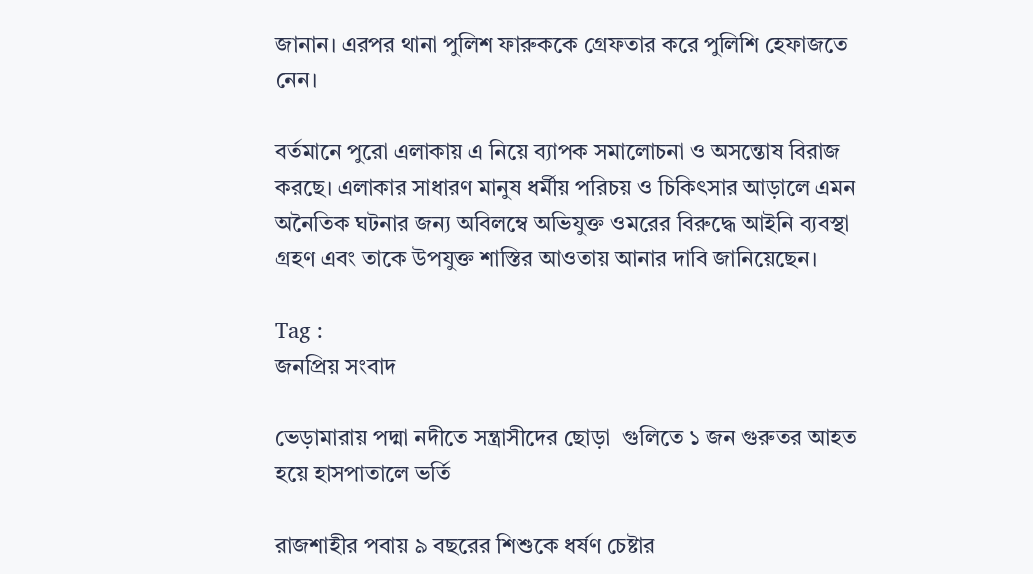জানান। এরপর থানা পুলিশ ফারুককে গ্রেফতার করে পুলিশি হেফাজতে নেন।

বর্তমানে পুরো এলাকায় এ নিয়ে ব্যাপক সমালোচনা ও অসন্তোষ বিরাজ করছে। এলাকার সাধারণ মানুষ ধর্মীয় পরিচয় ও চিকিৎসার আড়ালে এমন অনৈতিক ঘটনার জন্য অবিলম্বে অভিযুক্ত ওমরের বিরুদ্ধে আইনি ব্যবস্থা গ্রহণ এবং তাকে উপযুক্ত শাস্তির আওতায় আনার দাবি জানিয়েছেন।

Tag :
জনপ্রিয় সংবাদ

ভেড়ামারায় পদ্মা নদীতে সন্ত্রাসীদের ছোড়া  গুলিতে ১ জন গুরুতর আহত হয়ে হাসপাতালে ভর্তি

রাজশাহীর পবায় ৯ বছরের শিশুকে ধর্ষণ চেষ্টার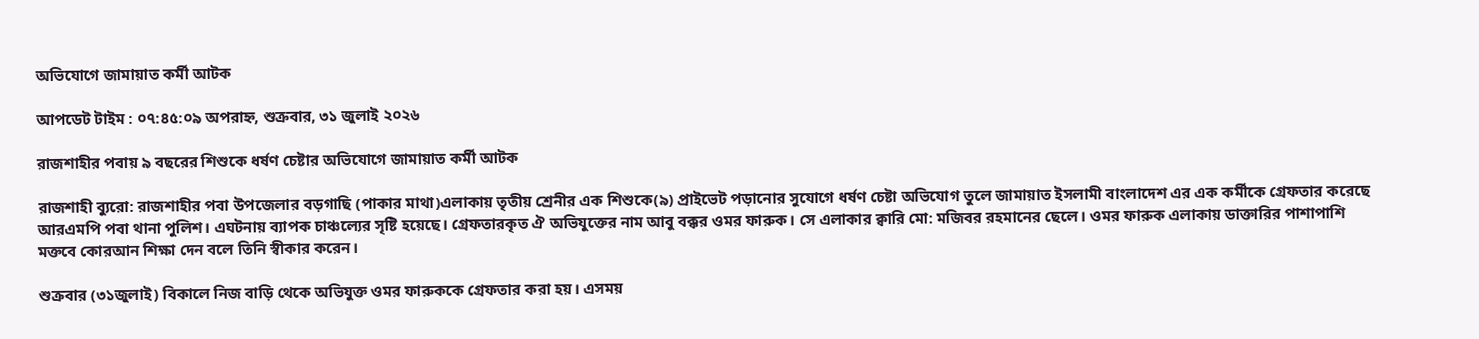অভিযোগে জামায়াত কর্মী আটক

আপডেট টাইম : ০৭:৪৫:০৯ অপরাহ্ন, শুক্রবার, ৩১ জুলাই ২০২৬

রাজশাহীর পবায় ৯ বছরের শিশুকে ধর্ষণ চেষ্টার অভিযোগে জামায়াত কর্মী আটক

রাজশাহী ব্যুরো: রাজশাহীর পবা উপজেলার বড়গাছি (পাকার মাথা)এলাকায় তৃতীয় শ্রেনীর এক শিশুকে(৯) প্রাইভেট পড়ানোর সুযোগে ধর্ষণ চেষ্টা অভিযোগ তুলে জামায়াত ইসলামী বাংলাদেশ এর এক কর্মীকে গ্রেফতার করেছে আরএমপি পবা থানা পুলিশ। এঘটনায় ব্যাপক চাঞ্চল্যের সৃষ্টি হয়েছে। গ্রেফতারকৃত ঐ অভিযুক্তের নাম আবু বক্কর ওমর ফারুক। সে এলাকার ক্বারি মো: মজিবর রহমানের ছেলে। ওমর ফারুক এলাকায় ডাক্তারির পাশাপাশি মক্তবে কোরআন শিক্ষা দেন বলে তিনি স্বীকার করেন।

শুক্রবার (৩১জুলাই) বিকালে নিজ বাড়ি থেকে অভিযুক্ত ওমর ফারুককে গ্রেফতার করা হয়। এসময়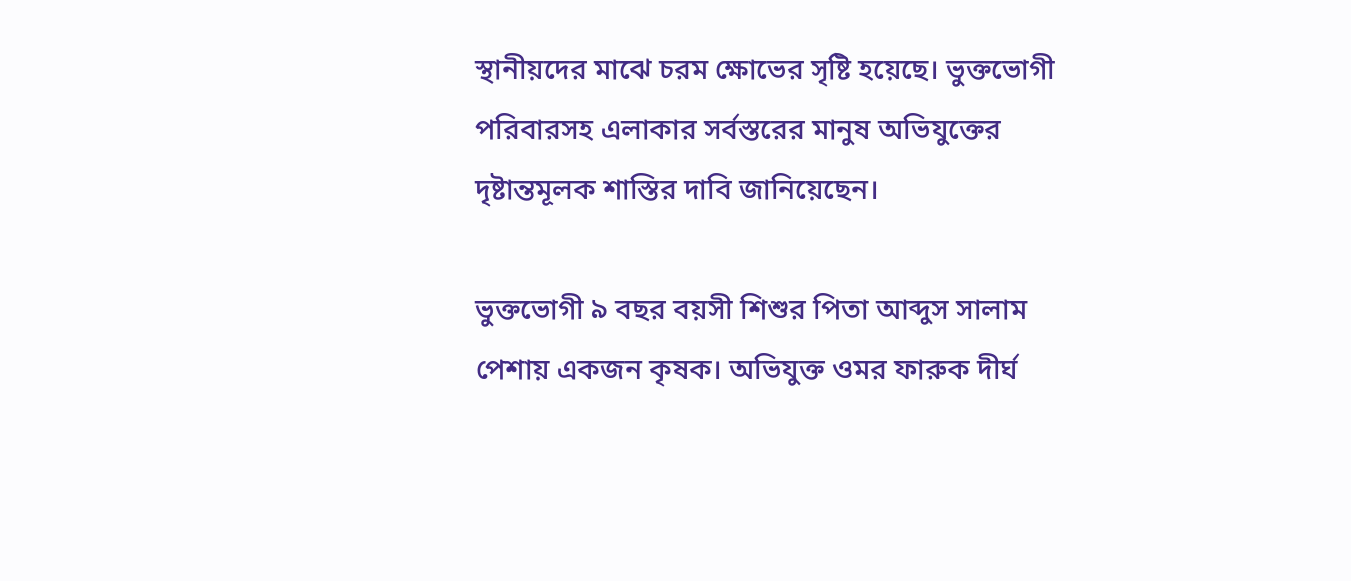স্থানীয়দের মাঝে চরম ক্ষোভের সৃষ্টি হয়েছে। ভুক্তভোগী পরিবারসহ এলাকার সর্বস্তরের মানুষ অভিযুক্তের দৃষ্টান্তমূলক শাস্তির দাবি জানিয়েছেন।

ভুক্তভোগী ৯ বছর বয়সী শিশুর পিতা আব্দুস সালাম পেশায় একজন কৃষক। অভিযুক্ত ওমর ফারুক দীর্ঘ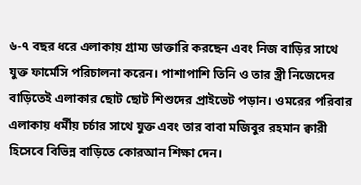৬-৭ বছর ধরে এলাকায় গ্রাম্য ডাক্তারি করছেন এবং নিজ বাড়ির সাথে যুক্ত ফার্মেসি পরিচালনা করেন। পাশাপাশি তিনি ও তার স্ত্রী নিজেদের বাড়িতেই এলাকার ছোট ছোট শিশুদের প্রাইভেট পড়ান। ওমরের পরিবার এলাকায় ধর্মীয় চর্চার সাথে যুক্ত এবং তার বাবা মজিবুর রহমান ক্বারী হিসেবে বিভিন্ন বাড়িতে কোরআন শিক্ষা দেন।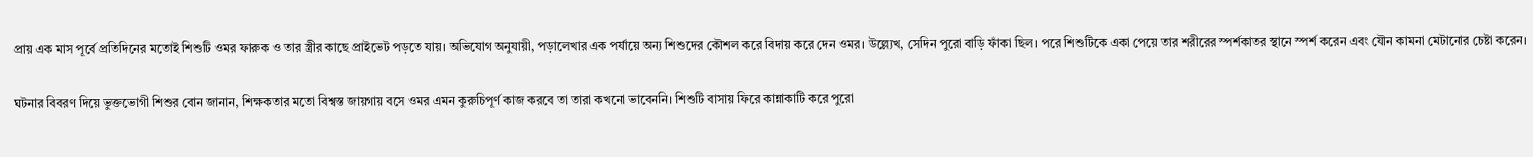প্রায় এক মাস পূর্বে প্রতিদিনের মতোই শিশুটি ওমর ফারুক ও তার স্ত্রীর কাছে প্রাইভেট পড়তে যায়। অভিযোগ অনুযায়ী, পড়ালেখার এক পর্যায়ে অন্য শিশুদের কৌশল করে বিদায় করে দেন ওমর। উল্ল্যেখ, সেদিন পুরো বাড়ি ফাঁকা ছিল। পরে শিশুটিকে একা পেয়ে তার শরীরের স্পর্শকাতর স্থানে স্পর্শ করেন এবং যৌন কামনা মেটানোর চেষ্টা করেন।

ঘটনার বিবরণ দিয়ে ভুক্তভোগী শিশুর বোন জানান, শিক্ষকতার মতো বিশ্বস্ত জায়গায় বসে ওমর এমন কুরুচিপূর্ণ কাজ করবে তা তারা কখনো ভাবেননি। শিশুটি বাসায় ফিরে কান্নাকাটি করে পুরো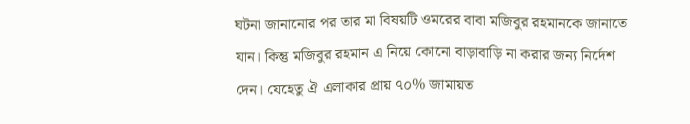ঘটনা জানানোর পর তার মা বিষয়টি ওমরের বাবা মজিবুর রহমানকে জানাতে যান। কিন্তু মজিবুর রহমান এ নিয়ে কোনো বাড়াবাড়ি না করার জন্য নির্দেশ দেন। যেহেতু ঐ এলাকার প্রায় ৭০% জামায়ত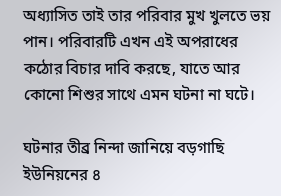অধ্যাসিত তাই তার পরিবার মুখ খুলতে ভয় পান। পরিবারটি এখন এই অপরাধের কঠোর বিচার দাবি করছে, যাতে আর কোনো শিশুর সাথে এমন ঘটনা না ঘটে।

ঘটনার তীব্র নিন্দা জানিয়ে বড়গাছি ইউনিয়নের ৪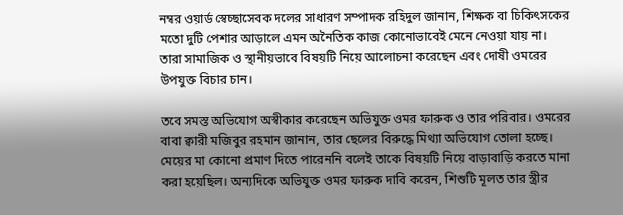নম্বর ওয়ার্ড স্বেচ্ছাসেবক দলের সাধারণ সম্পাদক রহিদুল জানান, শিক্ষক বা চিকিৎসকের মতো দুটি পেশার আড়ালে এমন অনৈতিক কাজ কোনোভাবেই মেনে নেওয়া যায় না। তারা সামাজিক ও স্থানীয়ভাবে বিষয়টি নিয়ে আলোচনা করেছেন এবং দোষী ওমরের উপযুক্ত বিচার চান।

তবে সমস্ত অভিযোগ অস্বীকার করেছেন অভিযুক্ত ওমর ফারুক ও তার পরিবার। ওমরের বাবা ক্বারী মজিবুর রহমান জানান, তার ছেলের বিরুদ্ধে মিথ্যা অভিযোগ তোলা হচ্ছে। মেয়ের মা কোনো প্রমাণ দিতে পারেননি বলেই তাকে বিষয়টি নিয়ে বাড়াবাড়ি করতে মানা করা হয়েছিল। অন্যদিকে অভিযুক্ত ওমর ফারুক দাবি করেন, শিশুটি মূলত তার স্ত্রীর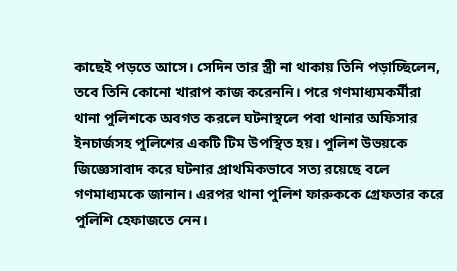কাছেই পড়তে আসে। সেদিন তার স্ত্রী না থাকায় তিনি পড়াচ্ছিলেন, তবে তিনি কোনো খারাপ কাজ করেননি। পরে গণমাধ্যমকর্মীরা থানা পুলিশকে অবগত করলে ঘটনাস্থলে পবা থানার অফিসার ইনচার্জসহ পুলিশের একটি টিম উপস্থিত হয়। পুলিশ উভয়কে জিজ্ঞেসাবাদ করে ঘটনার প্রাথমিকভাবে সত্য রয়েছে বলে গণমাধ্যমকে জানান। এরপর থানা পুলিশ ফারুককে গ্রেফতার করে পুলিশি হেফাজতে নেন।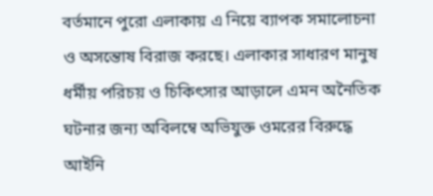বর্তমানে পুরো এলাকায় এ নিয়ে ব্যাপক সমালোচনা ও অসন্তোষ বিরাজ করছে। এলাকার সাধারণ মানুষ ধর্মীয় পরিচয় ও চিকিৎসার আড়ালে এমন অনৈতিক ঘটনার জন্য অবিলম্বে অভিযুক্ত ওমরের বিরুদ্ধে আইনি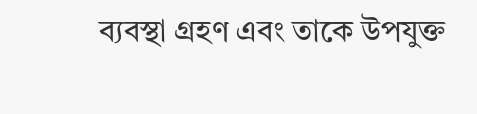ব্যবস্থা গ্রহণ এবং তাকে উপযুক্ত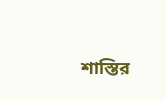শাস্তির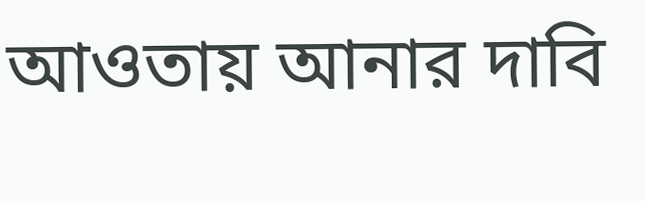আওতায় আনার দাবি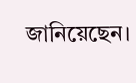জানিয়েছেন।